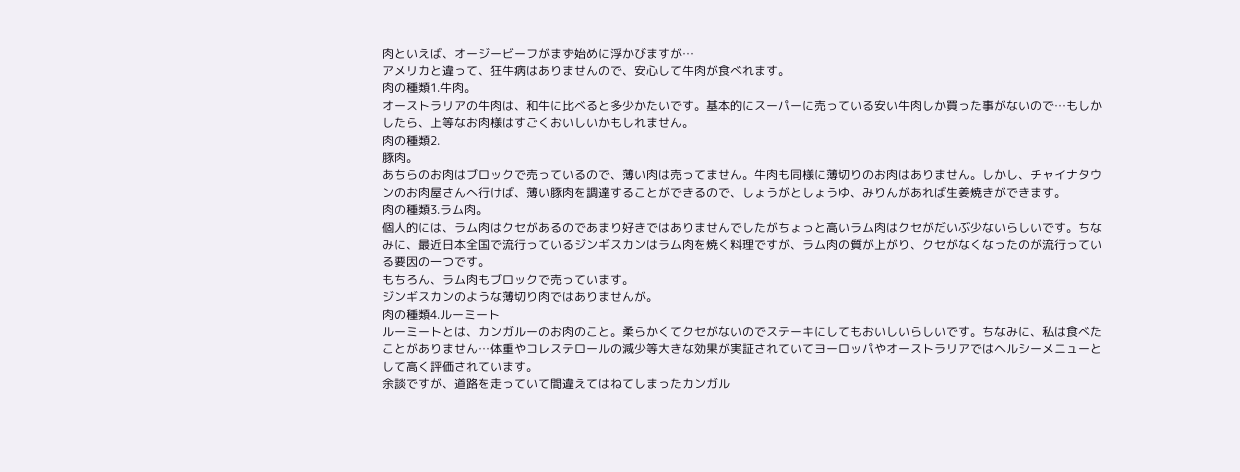肉といえば、オージービーフがまず始めに浮かびますが…
アメリカと違って、狂牛病はありませんので、安心して牛肉が食べれます。
肉の種類1.牛肉。
オーストラリアの牛肉は、和牛に比べると多少かたいです。基本的にスーパーに売っている安い牛肉しか買った事がないので…もしかしたら、上等なお肉様はすごくおいしいかもしれません。
肉の種類2.
豚肉。
あちらのお肉はブロックで売っているので、薄い肉は売ってません。牛肉も同様に薄切りのお肉はありません。しかし、チャイナタウンのお肉屋さんへ行けば、薄い豚肉を調達することができるので、しょうがとしょうゆ、みりんがあれば生姜焼きができます。
肉の種類3.ラム肉。
個人的には、ラム肉はクセがあるのであまり好きではありませんでしたがちょっと高いラム肉はクセがだいぶ少ないらしいです。ちなみに、最近日本全国で流行っているジンギスカンはラム肉を焼く料理ですが、ラム肉の質が上がり、クセがなくなったのが流行っている要因の一つです。
もちろん、ラム肉もブロックで売っています。
ジンギスカンのような薄切り肉ではありませんが。
肉の種類4.ルーミート
ルーミートとは、カンガルーのお肉のこと。柔らかくてクセがないのでステーキにしてもおいしいらしいです。ちなみに、私は食べたことがありません…体重やコレステロールの減少等大きな効果が実証されていてヨーロッパやオーストラリアではヘルシーメニューとして高く評価されています。
余談ですが、道路を走っていて間違えてはねてしまったカンガル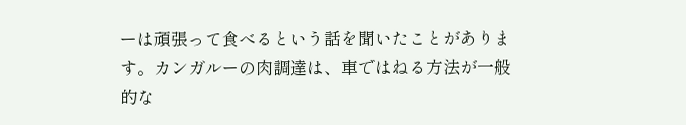ーは頑張って食べるという話を聞いたことがあります。カンガルーの肉調達は、車ではねる方法が一般的な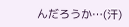んだろうか…(汗)